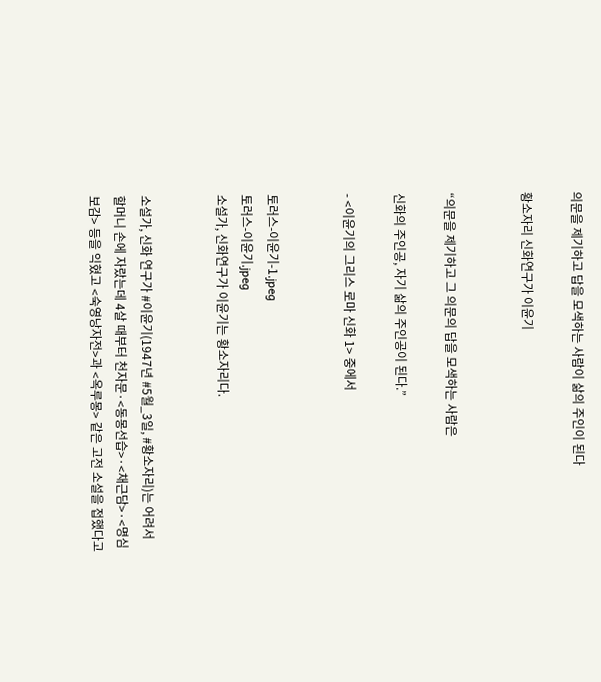의문을 제기하고 답을 모색하는 사람이 삶의 주인이 된다

황소자리 신화연구가 이윤기


“의문을 제기하고 그 의문의 답을 모색하는 사람은

신화의 주인공, 자기 삶의 주인공이 된다.”

- <이윤기의 그리스 로마 신화 1> 중에서


토러스-이윤기-1.jpeg
토러스-이윤기.jpeg
소설가, 신화연구가 이윤기는 황소자리다.


소설가, 신화 연구가 #이윤기(1947년 #5월_3일, #황소자리)는 어려서 할머니 손에 자랐는데 4살 때부터 천자문·<동몽선습>·<채근담>·<명심보감> 등을 익혔고 <숙영낭자전>과 <옥루몽> 같은 고전 소설을 접했다고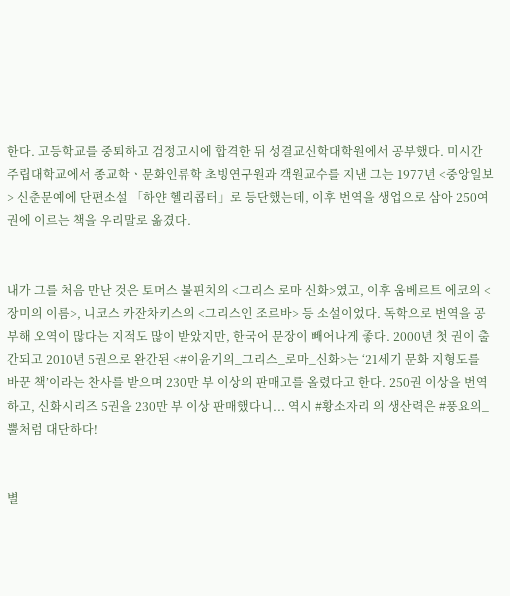한다. 고등학교를 중퇴하고 검정고시에 합격한 뒤 성결교신학대학원에서 공부했다. 미시간주립대학교에서 종교학ㆍ문화인류학 초빙연구원과 객원교수를 지낸 그는 1977년 <중앙일보> 신춘문예에 단편소설 「하얀 헬리콥터」로 등단했는데, 이후 번역을 생업으로 삼아 250여 권에 이르는 책을 우리말로 옮겼다.


내가 그를 처음 만난 것은 토머스 불핀치의 <그리스 로마 신화>였고, 이후 움베르트 에코의 <장미의 이름>, 니코스 카잔차키스의 <그리스인 조르바> 등 소설이었다. 독학으로 번역을 공부해 오역이 많다는 지적도 많이 받았지만, 한국어 문장이 빼어나게 좋다. 2000년 첫 권이 출간되고 2010년 5권으로 완간된 <#이윤기의_그리스_로마_신화>는 ‘21세기 문화 지형도를 바꾼 책’이라는 찬사를 받으며 230만 부 이상의 판매고를 올렸다고 한다. 250권 이상을 번역하고, 신화시리즈 5권을 230만 부 이상 판매했다니... 역시 #황소자리 의 생산력은 #풍요의_뿔처럼 대단하다!


별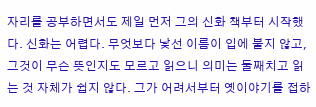자리를 공부하면서도 제일 먼저 그의 신화 책부터 시작했다. 신화는 어렵다. 무엇보다 낯선 이름이 입에 붙지 않고, 그것이 무슨 뜻인지도 모르고 읽으니 의미는 둘째치고 읽는 것 자체가 쉽지 않다. 그가 어려서부터 옛이야기를 접하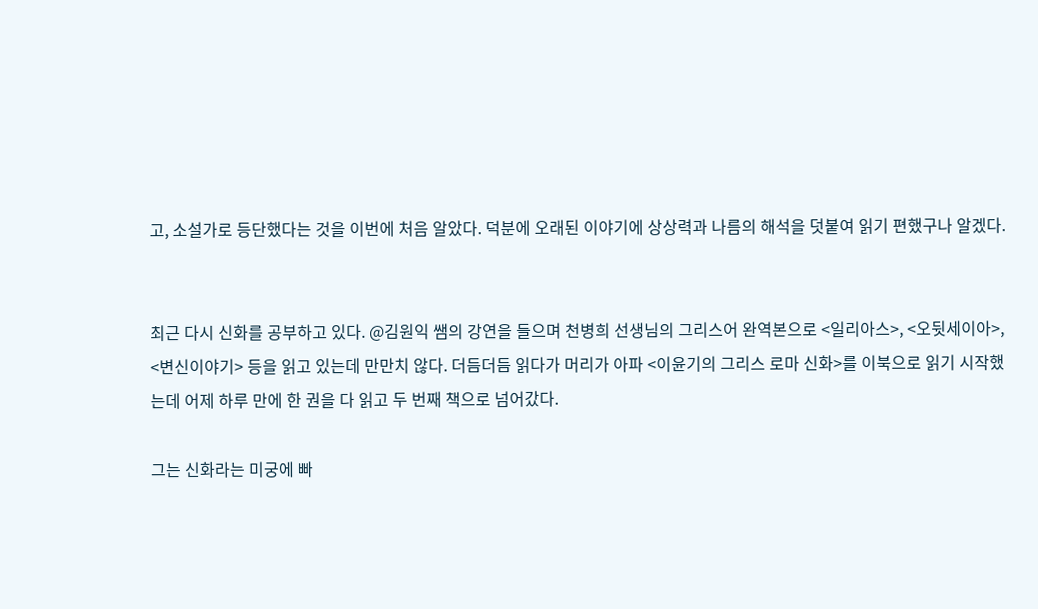고, 소설가로 등단했다는 것을 이번에 처음 알았다. 덕분에 오래된 이야기에 상상력과 나름의 해석을 덧붙여 읽기 편했구나 알겠다.


최근 다시 신화를 공부하고 있다. @김원익 쌤의 강연을 들으며 천병희 선생님의 그리스어 완역본으로 <일리아스>, <오뒷세이아>, <변신이야기> 등을 읽고 있는데 만만치 않다. 더듬더듬 읽다가 머리가 아파 <이윤기의 그리스 로마 신화>를 이북으로 읽기 시작했는데 어제 하루 만에 한 권을 다 읽고 두 번째 책으로 넘어갔다.

그는 신화라는 미궁에 빠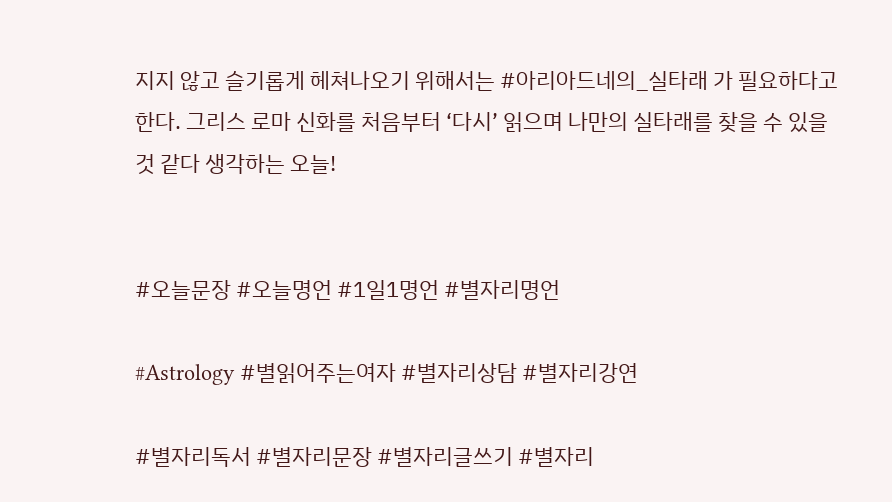지지 않고 슬기롭게 헤쳐나오기 위해서는 #아리아드네의_실타래 가 필요하다고 한다. 그리스 로마 신화를 처음부터 ‘다시’ 읽으며 나만의 실타래를 찾을 수 있을 것 같다 생각하는 오늘!


#오늘문장 #오늘명언 #1일1명언 #별자리명언

#Astrology #별읽어주는여자 #별자리상담 #별자리강연

#별자리독서 #별자리문장 #별자리글쓰기 #별자리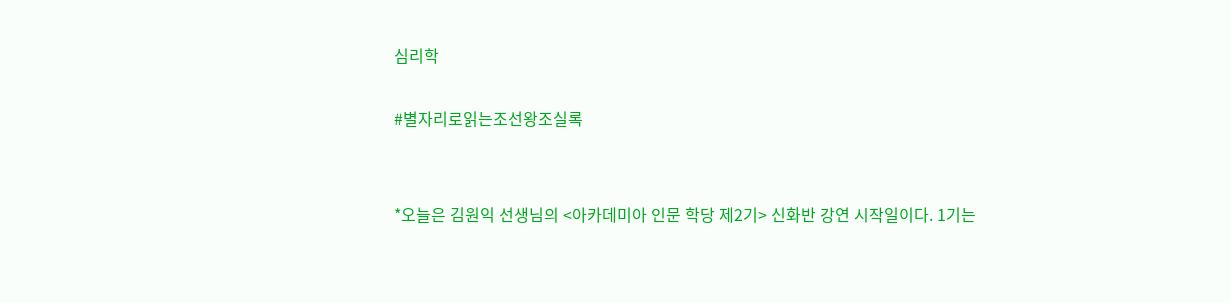심리학

#별자리로읽는조선왕조실록


*오늘은 김원익 선생님의 <아카데미아 인문 학당 제2기> 신화반 강연 시작일이다. 1기는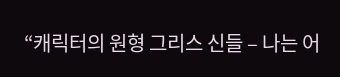“캐릭터의 원형 그리스 신들 – 나는 어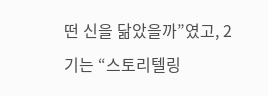떤 신을 닮았을까”였고, 2기는 “스토리텔링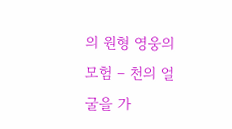의 원형 영웅의 모험 – 천의 얼굴을 가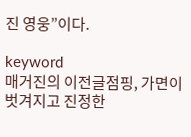진 영웅”이다.

keyword
매거진의 이전글점핑, 가면이 벗겨지고 진정한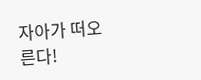자아가 떠오른다!